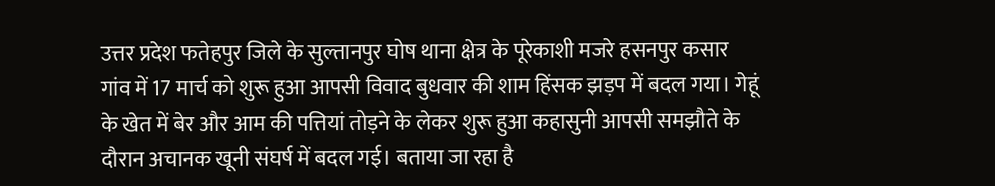उत्तर प्रदेश फतेहपुर जिले के सुल्तानपुर घोष थाना क्षेत्र के पूरेकाशी मजरे हसनपुर कसार गांव में 17 मार्च को शुरू हुआ आपसी विवाद बुधवार की शाम हिंसक झड़प में बदल गया। गेहूं के खेत में बेर और आम की पत्तियां तोड़ने के लेकर शुरू हुआ कहासुनी आपसी समझौते के दौरान अचानक खूनी संघर्ष में बदल गई। बताया जा रहा है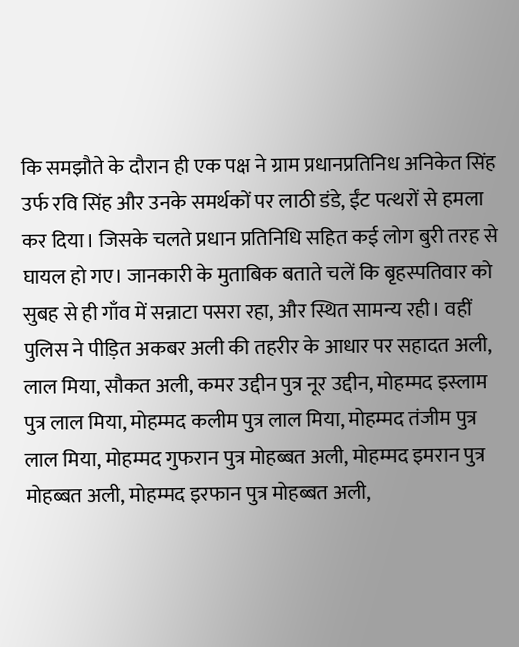कि समझौते के दौरान ही एक पक्ष ने ग्राम प्रधानप्रतिनिध अनिकेत सिंह उर्फ रवि सिंह और उनके समर्थकों पर लाठी डंडे, ईंट पत्थरों से हमला कर दिया। जिसके चलते प्रधान प्रतिनिधि सहित कई लोग बुरी तरह से घायल हो गए। जानकारी के मुताबिक बताते चलें कि बृहस्पतिवार को सुबह से ही गाँव में सन्नाटा पसरा रहा, और स्थित सामन्य रही। वहीं पुलिस ने पीड़ित अकबर अली की तहरीर के आधार पर सहादत अली, लाल मिया, सौकत अली, कमर उद्दीन पुत्र नूर उद्दीन, मोहम्मद इस्लाम पुत्र लाल मिया, मोहम्मद कलीम पुत्र लाल मिया, मोहम्मद तंजीम पुत्र लाल मिया, मोहम्मद गुफरान पुत्र मोहब्बत अली, मोहम्मद इमरान पुत्र मोहब्बत अली, मोहम्मद इरफान पुत्र मोहब्बत अली,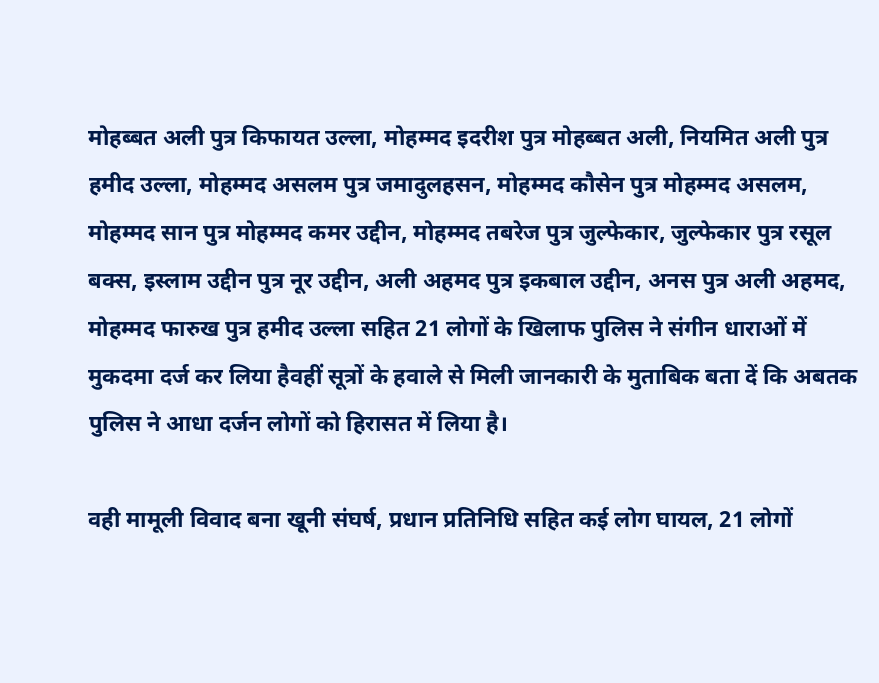मोहब्बत अली पुत्र किफायत उल्ला, मोहम्मद इदरीश पुत्र मोहब्बत अली, नियमित अली पुत्र हमीद उल्ला, मोहम्मद असलम पुत्र जमादुलहसन, मोहम्मद कौसेन पुत्र मोहम्मद असलम, मोहम्मद सान पुत्र मोहम्मद कमर उद्दीन, मोहम्मद तबरेज पुत्र जुल्फेकार, जुल्फेकार पुत्र रसूल बक्स, इस्लाम उद्दीन पुत्र नूर उद्दीन, अली अहमद पुत्र इकबाल उद्दीन, अनस पुत्र अली अहमद, मोहम्मद फारुख पुत्र हमीद उल्ला सहित 21 लोगों के खिलाफ पुलिस ने संगीन धाराओं में मुकदमा दर्ज कर लिया हैवहीं सूत्रों के हवाले से मिली जानकारी के मुताबिक बता दें कि अबतक पुलिस ने आधा दर्जन लोगों को हिरासत में लिया है।

वही मामूली विवाद बना खूनी संघर्ष, प्रधान प्रतिनिधि सहित कई लोग घायल, 21 लोगों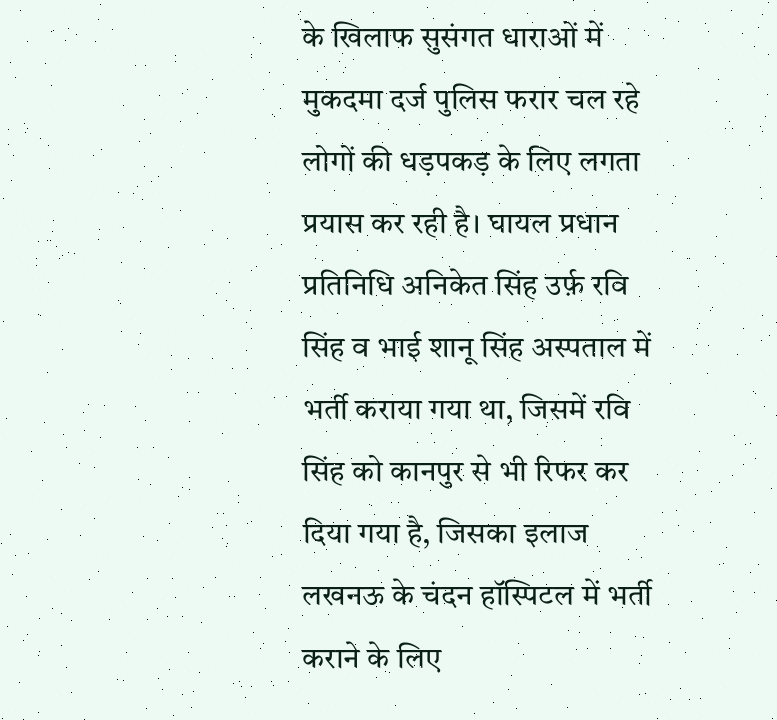के खिलाफ सुसंगत धाराओं में मुकदमा दर्ज पुलिस फरार चल रहे लोगों की धड़पकड़ के लिए लगता प्रयास कर रही है। घायल प्रधान प्रतिनिधि अनिकेत सिंह उर्फ़ रवि सिंह व भाई शानू सिंह अस्पताल में भर्ती कराया गया था, जिसमें रवि सिंह को कानपुर से भी रिफर कर दिया गया है, जिसका इलाज लखनऊ के चंदन हॉस्पिटल में भर्ती कराने के लिए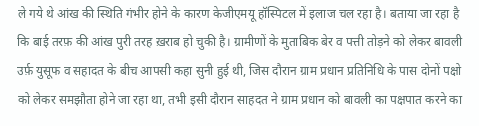ले गये थे आंख की स्थिति गंभीर होने के कारण केजीएमयू हॉस्पिटल में इलाज चल रहा है। बताया जा रहा है कि बाई तरफ़ की आंख पुरी तरह ख़राब हो चुकी है। ग्रामीणों के मुताबिक बेर व पत्ती तोड़ने को लेकर बावली उर्फ़ युसूफ व सहादत के बीच आपसी कहा सुनी हुई थी, जिस दौरान ग्राम प्रधान प्रतिनिधि के पास दोनों पक्षो को लेकर समझौता होने जा रहा था, तभी इसी दौरान साहदत ने ग्राम प्रधान को बावली का पक्षपात करने का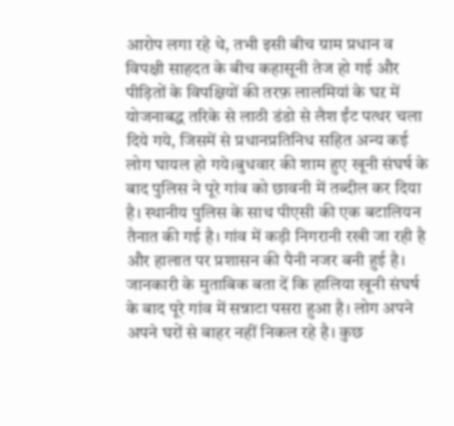आरोप लगा रहे थे, तभी इसी बीच ग्राम प्रधान व विपक्षी साहदत के बीच कहासूनी तेज हो गई और पीड़ितों के विपक्षियों की तरफ़ लालमियां के घऱ में योजनाबद्ध तरिके से लाठी डंडो से लैश ईंट पत्थर चला दिये गये, जिसमें से प्रधानप्रतिनिध सहित अन्य कई लोग घायल हो गये।बुधवार की शाम हुए खूनी संघर्ष के बाद पुलिस ने पूरे गांव को छावनी में तब्दील कर दिया है। स्थानीय पुलिस के साथ पीएसी की एक बटालियन तैनात की गई है। गांव में कड़ी निगरानी रखी जा रही है और हालात पर प्रशासन की पैनी नजर बनी हुई है। जानकारी के मुताबिक बता दें कि हालिया खूनी संघर्ष के बाद पूरे गांव में सन्नाटा पसरा हुआ है। लोग अपने अपने घरों से बाहर नहीं निकल रहे है। कुछ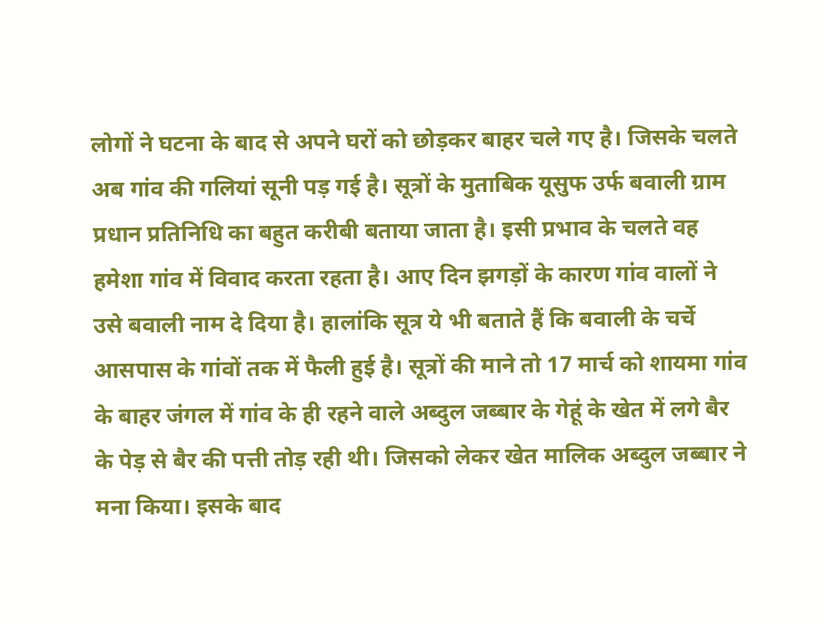लोगों ने घटना के बाद से अपने घरों को छोड़कर बाहर चले गए है। जिसके चलते अब गांव की गलियां सूनी पड़ गई है। सूत्रों के मुताबिक यूसुफ उर्फ बवाली ग्राम प्रधान प्रतिनिधि का बहुत करीबी बताया जाता है। इसी प्रभाव के चलते वह हमेशा गांव में विवाद करता रहता है। आए दिन झगड़ों के कारण गांव वालों ने उसे बवाली नाम दे दिया है। हालांकि सूत्र ये भी बताते हैं कि बवाली के चर्चे आसपास के गांवों तक में फैली हुई है। सूत्रों की माने तो 17 मार्च को शायमा गांव के बाहर जंगल में गांव के ही रहने वाले अब्दुल जब्बार के गेहूं के खेत में लगे बैर के पेड़ से बैर की पत्ती तोड़ रही थी। जिसको लेकर खेत मालिक अब्दुल जब्बार ने मना किया। इसके बाद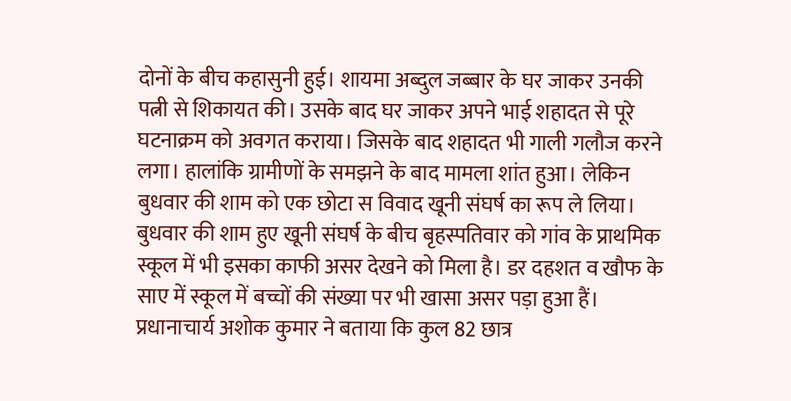दोनों के बीच कहासुनी हुई। शायमा अब्दुल जब्बार के घर जाकर उनकी पत्नी से शिकायत की। उसके बाद घर जाकर अपने भाई शहादत से पूरे घटनाक्रम को अवगत कराया। जिसके बाद शहादत भी गाली गलौज करने लगा। हालांकि ग्रामीणों के समझने के बाद मामला शांत हुआ। लेकिन बुधवार की शाम को एक छोटा स विवाद खूनी संघर्ष का रूप ले लिया। बुधवार की शाम हुए खूनी संघर्ष के बीच बृहस्पतिवार को गांव के प्राथमिक स्कूल में भी इसका काफी असर देखने को मिला है। डर दहशत व खौफ के साए में स्कूल में बच्चों की संख्या पर भी खासा असर पड़ा हुआ हैं। प्रधानाचार्य अशोक कुमार ने बताया कि कुल 82 छात्र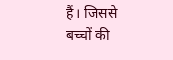हैं। जिससे बच्चों की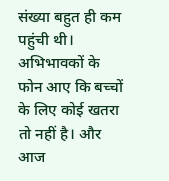संख्या बहुत ही कम पहुंची थी। अभिभावकों के फोन आए कि बच्चों के लिए कोई खतरा तो नहीं है। और आज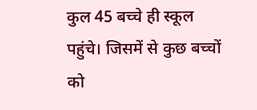कुल 45 बच्चे ही स्कूल पहुंचे। जिसमें से कुछ बच्चों को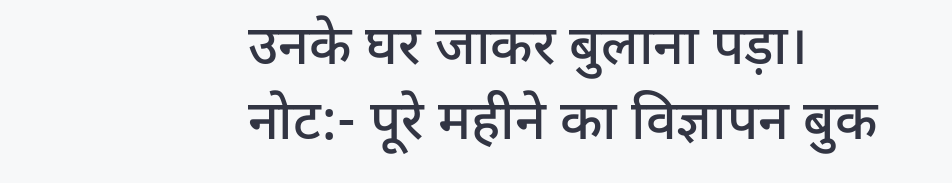उनके घर जाकर बुलाना पड़ा।
नोट:- पूरे महीने का विज्ञापन बुक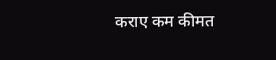कराए कम कीमत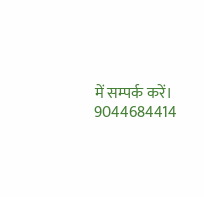में सम्पर्क करें। 9044684414